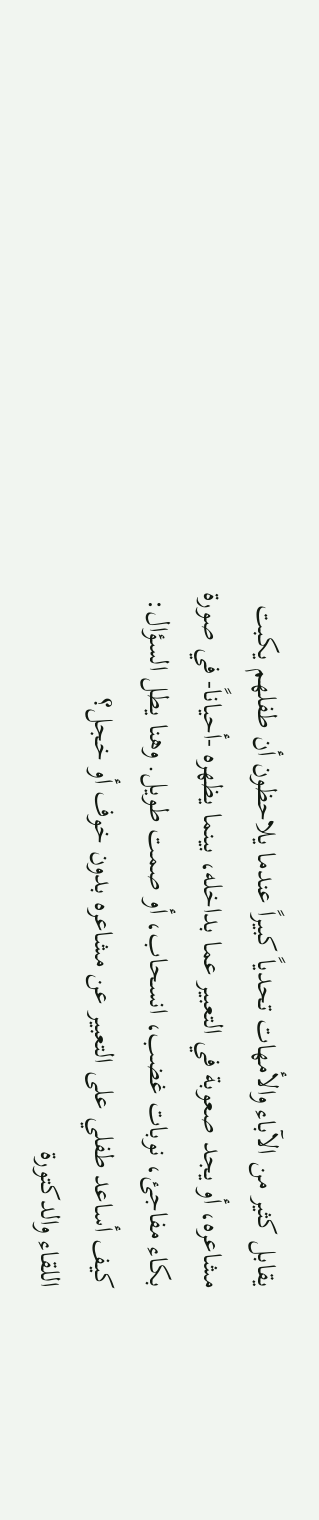يقابل كثير من الآباء والأمهات تحدياً كبيراً عندما يلاحظون أن طفلهم يكبت مشاعره، أو يجد صعوبة في التعبير عما بداخله، بينما يظهره -أحياناً- في صورة بكاء مفاجئ، نوبات غضب، انسحاب، أو صمت طويل. وهنا يطل السؤال: كيف أساعد طفلي على التعبير عن مشاعره بدون خوف أو خجل؟
اللقاء والدكتورة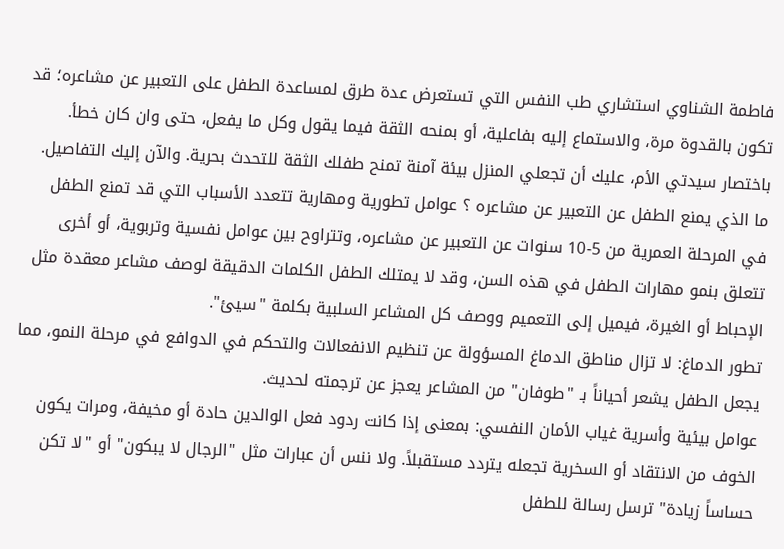فاطمة الشناوي استشاري طب النفس التي تستعرض عدة طرق لمساعدة الطفل على التعبير عن مشاعره؛ قد تكون بالقدوة مرة، والاستماع إليه بفاعلية، أو بمنحه الثقة فيما يقول وكل ما يفعل، حتى وان كان خطأ. باختصار سيدتي الأم، عليك أن تجعلي المنزل بيئة آمنة تمنح طفلك الثقة للتحدث بحرية. والآن إليك التفاصيل.
ما الذي يمنع الطفل عن التعبير عن مشاعره ؟ عوامل تطورية ومهارية تتعدد الأسباب التي قد تمنع الطفل في المرحلة العمرية من 5-10 سنوات عن التعبير عن مشاعره، وتتراوح بين عوامل نفسية وتربوية، أو أخرى تتعلق بنمو مهارات الطفل في هذه السن، وقد لا يمتلك الطفل الكلمات الدقيقة لوصف مشاعر معقدة مثل الإحباط أو الغيرة، فيميل إلى التعميم ووصف كل المشاعر السلبية بكلمة "سيئ".
تطور الدماغ: لا تزال مناطق الدماغ المسؤولة عن تنظيم الانفعالات والتحكم في الدوافع في مرحلة النمو، مما يجعل الطفل يشعر أحياناً بـ "طوفان" من المشاعر يعجز عن ترجمته لحديث.
عوامل بيئية وأسرية غياب الأمان النفسي: بمعنى إذا كانت ردود فعل الوالدين حادة أو مخيفة، ومرات يكون الخوف من الانتقاد أو السخرية تجعله يتردد مستقبلاً. ولا ننس أن عبارات مثل "الرجال لا يبكون" أو "لا تكن حساساً زيادة" ترسل رسالة للطفل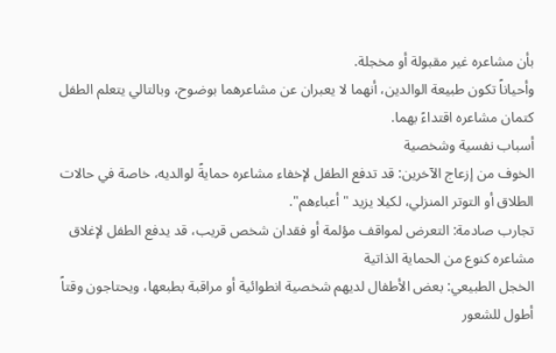بأن مشاعره غير مقبولة أو مخجلة.
وأحياناً تكون طبيعة الوالدين، أنهما لا يعبران عن مشاعرهما بوضوح، وبالتالي يتعلم الطفل كتمان مشاعره اقتداءً بهما.
أسباب نفسية وشخصية
الخوف من إزعاج الآخرين: قد تدفع الطفل لإخفاء مشاعره حمايةً لوالديه، خاصة في حالات الطلاق أو التوتر المنزلي، لكيلا يزيد "أعباءهم".
تجارب صادمة: التعرض لمواقف مؤلمة أو فقدان شخص قريب، قد يدفع الطفل لإغلاق مشاعره كنوع من الحماية الذاتية
الخجل الطبيعي: بعض الأطفال لديهم شخصية انطوائية أو مراقبة بطبعها، ويحتاجون وقتاً أطول للشعور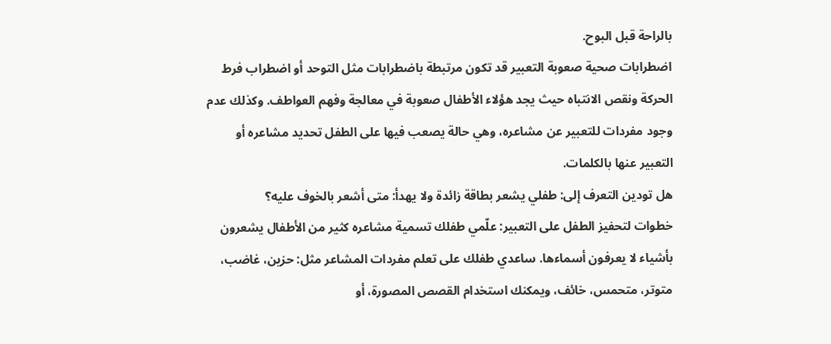بالراحة قبل البوح.
اضطرابات صحية صعوبة التعبير قد تكون مرتبطة باضطرابات مثل التوحد أو اضطراب فرط الحركة ونقص الانتباه حيث يجد هؤلاء الأطفال صعوبة في معالجة وفهم العواطف. وكذلك عدم وجود مفردات للتعبير عن مشاعره، وهي حالة يصعب فيها على الطفل تحديد مشاعره أو التعبير عنها بالكلمات.
هل تودين التعرف إلى: طفلي يشعر بطاقة زائدة ولا يهدأ: متى أشعر بالخوف عليه؟
خطوات لتحفيز الطفل على التعبير: علّمي طفلك تسمية مشاعره كثير من الأطفال يشعرون بأشياء لا يعرفون أسماءها. ساعدي طفلك على تعلم مفردات المشاعر مثل: حزين، غاضب، متوتر، متحمس، خائف، ويمكنك استخدام القصص المصورة، أو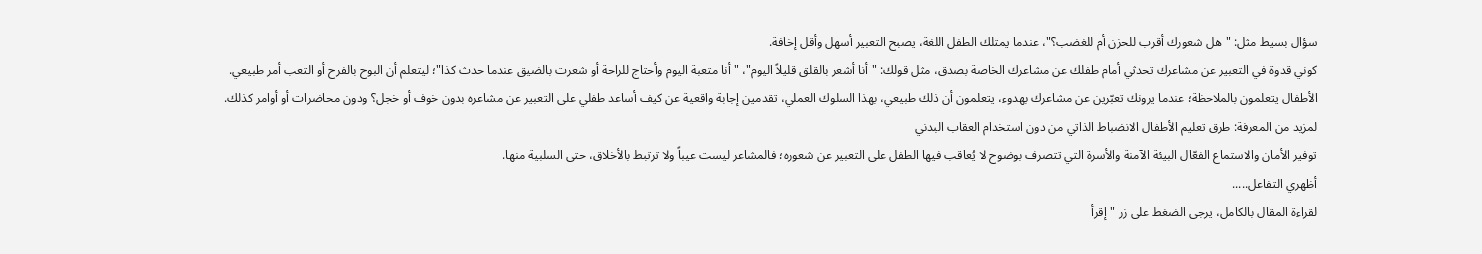سؤال بسيط مثل: "هل شعورك أقرب للحزن أم للغضب؟"، عندما يمتلك الطفل اللغة، يصبح التعبير أسهل وأقل إخافة.
كوني قدوة في التعبير عن مشاعرك تحدثي أمام طفلك عن مشاعرك الخاصة بصدق، مثل قولك: "أنا أشعر بالقلق قليلاً اليوم"، " أنا متعبة اليوم وأحتاج للراحة أو شعرت بالضيق عندما حدث كذا"؛ ليتعلم أن البوح بالفرح أو التعب أمر طبيعي.
الأطفال يتعلمون بالملاحظة؛ عندما يرونك تعبّرين عن مشاعرك بهدوء، يتعلمون أن ذلك طبيعي، بهذا السلوك العملي، تقدمين إجابة واقعية عن كيف أساعد طفلي على التعبير عن مشاعره بدون خوف أو خجل؟ ودون محاضرات أو أوامر كذلك.
لمزيد من المعرفة: طرق تعليم الأطفال الانضباط الذاتي من دون استخدام العقاب البدني
توفير الأمان والاستماع الفعّال البيئة الآمنة والأسرة التي تتصرف بوضوح لا يُعاقب فيها الطفل على التعبير عن شعوره؛ فالمشاعر ليست عيباً ولا ترتبط بالأخلاق، حتى السلبية منها.
أظهري التفاعل.....
لقراءة المقال بالكامل، يرجى الضغط على زر "إقرأ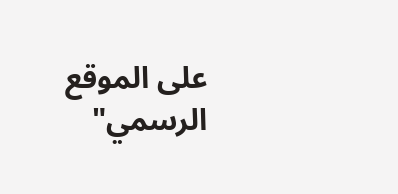على الموقع الرسمي"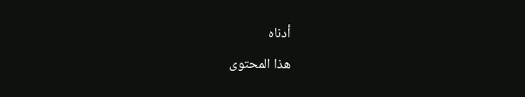أدناه
هذا المحتوى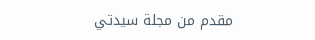مقدم من مجلة سيدتي